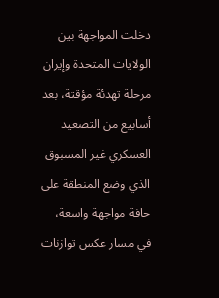دخلت المواجهة بين الولايات المتحدة وإيران مرحلة تهدئة مؤقتة، بعد أسابيع من التصعيد العسكري غير المسبوق الذي وضع المنطقة على حافة مواجهة واسعة، في مسار عكس توازنات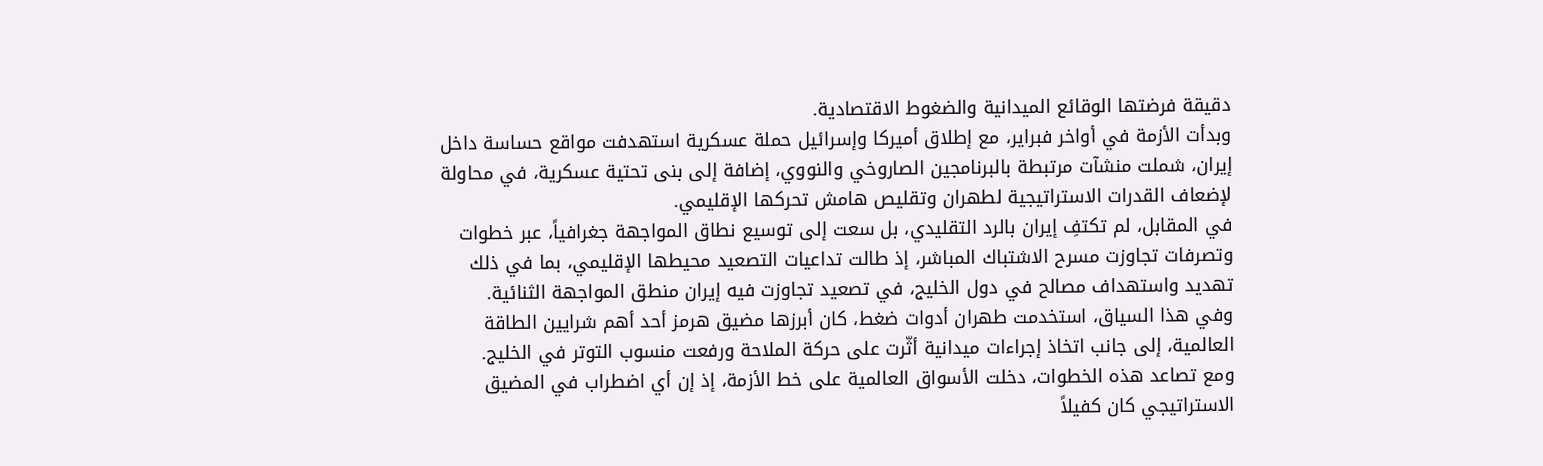دقيقة فرضتها الوقائع الميدانية والضغوط الاقتصادية.
وبدأت الأزمة في أواخر فبراير، مع إطلاق أميركا وإسرائيل حملة عسكرية استهدفت مواقع حساسة داخل إيران، شملت منشآت مرتبطة بالبرنامجين الصاروخي والنووي، إضافة إلى بنى تحتية عسكرية، في محاولة لإضعاف القدرات الاستراتيجية لطهران وتقليص هامش تحركها الإقليمي.
في المقابل، لم تكتفِ إيران بالرد التقليدي، بل سعت إلى توسيع نطاق المواجهة جغرافياً، عبر خطوات وتصرفات تجاوزت مسرح الاشتباك المباشر، إذ طالت تداعيات التصعيد محيطها الإقليمي، بما في ذلك تهديد واستهداف مصالح في دول الخليج، في تصعيد تجاوزت فيه إيران منطق المواجهة الثنائية.
وفي هذا السياق، استخدمت طهران أدوات ضغط، كان أبرزها مضيق هرمز أحد أهم شرايين الطاقة العالمية، إلى جانب اتخاذ إجراءات ميدانية أثّرت على حركة الملاحة ورفعت منسوب التوتر في الخليج.
ومع تصاعد هذه الخطوات، دخلت الأسواق العالمية على خط الأزمة، إذ إن أي اضطراب في المضيق الاستراتيجي كان كفيلاً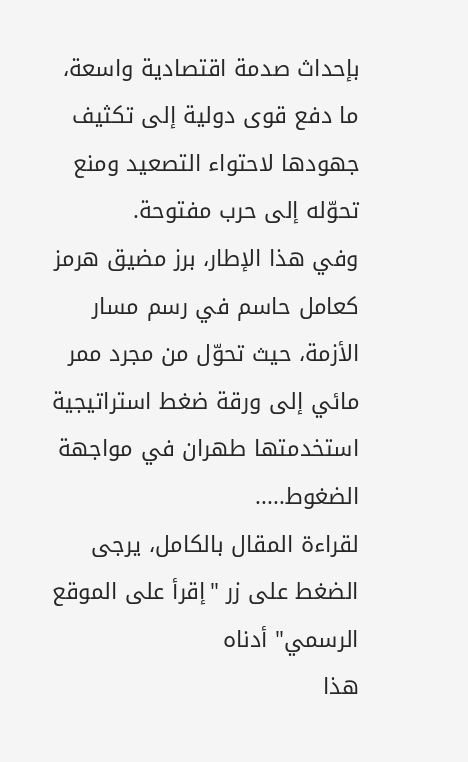بإحداث صدمة اقتصادية واسعة، ما دفع قوى دولية إلى تكثيف جهودها لاحتواء التصعيد ومنع تحوّله إلى حرب مفتوحة.
وفي هذا الإطار، برز مضيق هرمز كعامل حاسم في رسم مسار الأزمة، حيث تحوّل من مجرد ممر مائي إلى ورقة ضغط استراتيجية استخدمتها طهران في مواجهة الضغوط.....
لقراءة المقال بالكامل، يرجى الضغط على زر "إقرأ على الموقع الرسمي" أدناه
هذا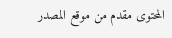المحتوى مقدم من موقع المصدر